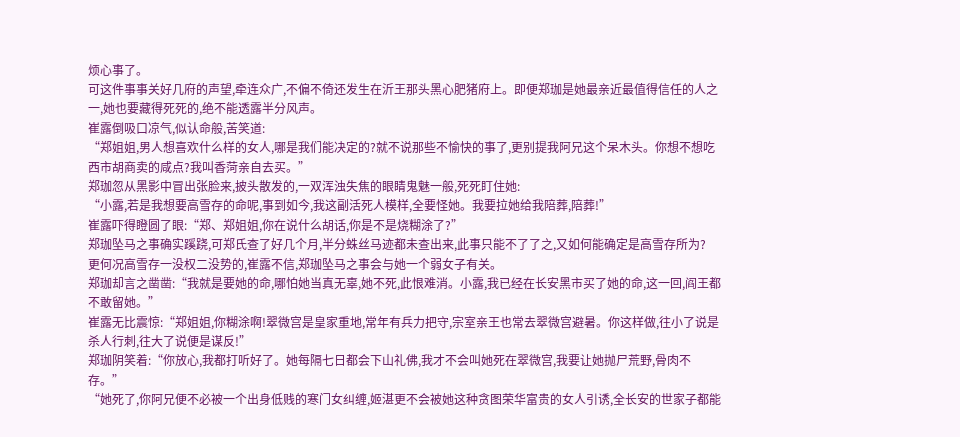烦心事了。
可这件事事关好几府的声望,牵连众广,不偏不倚还发生在沂王那头黑心肥猪府上。即便郑珈是她最亲近最值得信任的人之一,她也要藏得死死的,绝不能透露半分风声。
崔露倒吸口凉气,似认命般,苦笑道:
“郑姐姐,男人想喜欢什么样的女人,哪是我们能决定的?就不说那些不愉快的事了,更别提我阿兄这个呆木头。你想不想吃西市胡商卖的咸点?我叫香菏亲自去买。”
郑珈忽从黑影中冒出张脸来,披头散发的,一双浑浊失焦的眼睛鬼魅一般,死死盯住她:
“小露,若是我想要高雪存的命呢,事到如今,我这副活死人模样,全要怪她。我要拉她给我陪葬,陪葬!”
崔露吓得瞪圆了眼:“郑、郑姐姐,你在说什么胡话,你是不是烧糊涂了?”
郑珈坠马之事确实蹊跷,可郑氏查了好几个月,半分蛛丝马迹都未查出来,此事只能不了了之,又如何能确定是高雪存所为?
更何况高雪存一没权二没势的,崔露不信,郑珈坠马之事会与她一个弱女子有关。
郑珈却言之凿凿:“我就是要她的命,哪怕她当真无辜,她不死,此恨难消。小露,我已经在长安黑市买了她的命,这一回,阎王都不敢留她。”
崔露无比震惊:“郑姐姐,你糊涂啊!翠微宫是皇家重地,常年有兵力把守,宗室亲王也常去翠微宫避暑。你这样做,往小了说是杀人行刺,往大了说便是谋反!”
郑珈阴笑着:“你放心,我都打听好了。她每隔七日都会下山礼佛,我才不会叫她死在翠微宫,我要让她抛尸荒野,骨肉不存。”
“她死了,你阿兄便不必被一个出身低贱的寒门女纠缠,姬湛更不会被她这种贪图荣华富贵的女人引诱,全长安的世家子都能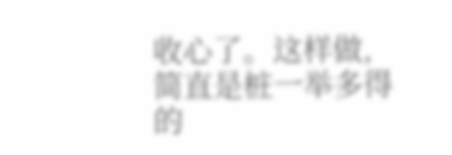收心了。这样做,简直是桩一举多得的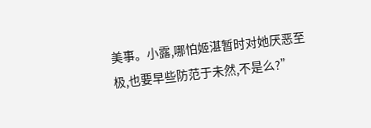美事。小露,哪怕姬湛暂时对她厌恶至极,也要早些防范于未然,不是么?”